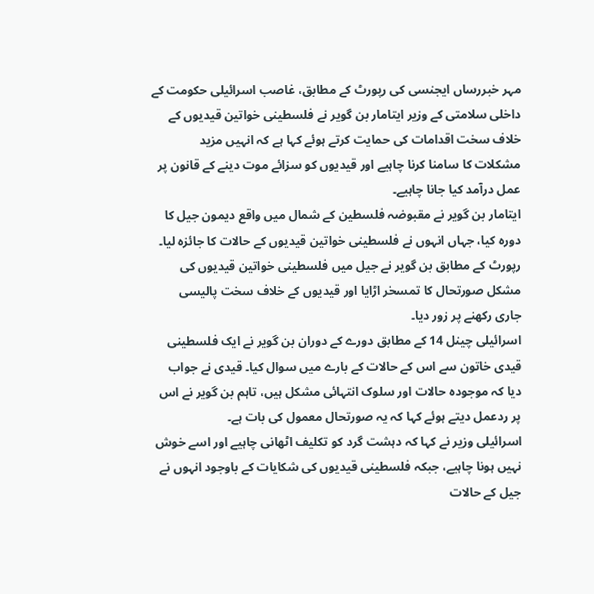مہر خبررساں ایجنسی کی رپورٹ کے مطابق، غاصب اسرائیلی حکومت کے داخلی سلامتی کے وزیر ایتامار بن گویر نے فلسطینی خواتین قیدیوں کے خلاف سخت اقدامات کی حمایت کرتے ہوئے کہا ہے کہ انہیں مزید مشکلات کا سامنا کرنا چاہیے اور قیدیوں کو سزائے موت دینے کے قانون پر عمل درآمد کیا جانا چاہیے۔
ایتامار بن گویر نے مقبوضہ فلسطین کے شمال میں واقع دیمون جیل کا دورہ کیا، جہاں انہوں نے فلسطینی خواتین قیدیوں کے حالات کا جائزہ لیا۔
رپورٹ کے مطابق بن گویر نے جیل میں فلسطینی خواتین قیدیوں کی مشکل صورتحال کا تمسخر اڑایا اور قیدیوں کے خلاف سخت پالیسی جاری رکھنے پر زور دیا۔
اسرائیلی چینل 14 کے مطابق دورے کے دوران بن گویر نے ایک فلسطینی قیدی خاتون سے اس کے حالات کے بارے میں سوال کیا۔ قیدی نے جواب دیا کہ موجودہ حالات اور سلوک انتہائی مشکل ہیں، تاہم بن گویر نے اس پر ردعمل دیتے ہوئے کہا کہ یہ صورتحال معمول کی بات ہے۔
اسرائیلی وزیر نے کہا کہ دہشت گرد کو تکلیف اٹھانی چاہیے اور اسے خوش نہیں ہونا چاہیے، جبکہ فلسطینی قیدیوں کی شکایات کے باوجود انہوں نے جیل کے حالات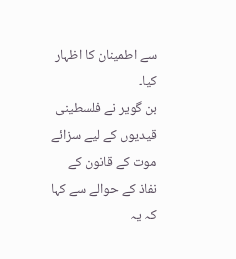سے اطمینان کا اظہار کیا۔
بن گویر نے فلسطینی قیدیوں کے لیے سزائے موت کے قانون کے نفاذ کے حوالے سے کہا کہ یہ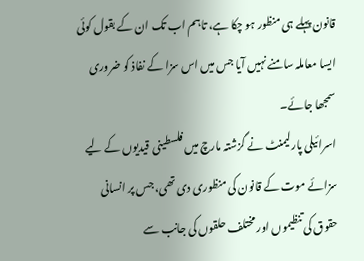قانون پہلے ہی منظور ہو چکا ہے، تاہم اب تک ان کے بقول کوئی ایسا معاملہ سامنے نہیں آیا جس میں اس سزا کے نفاذ کو ضروری سمجھا جائے۔
اسرائیلی پارلیمنٹ نے گزشتہ مارچ میں فلسطینی قیدیوں کے لیے سزائے موت کے قانون کی منظوری دی تھی، جس پر انسانی حقوق کی تنظیموں اور مختلف حلقوں کی جانب سے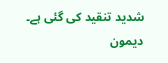شدید تنقید کی گئی ہے۔
دیمون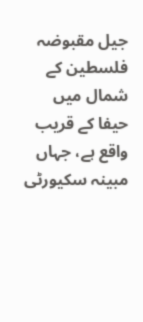جیل مقبوضہ فلسطین کے شمال میں حیفا کے قریب واقع ہے، جہاں مبینہ سکیورٹی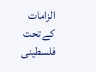الزامات کے تحت فلسطینی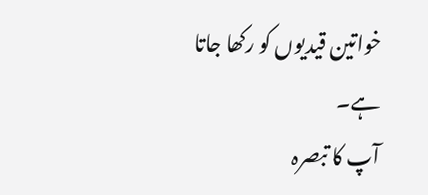خواتین قیدیوں کو رکھا جاتا ہے۔
آپ کا تبصرہ